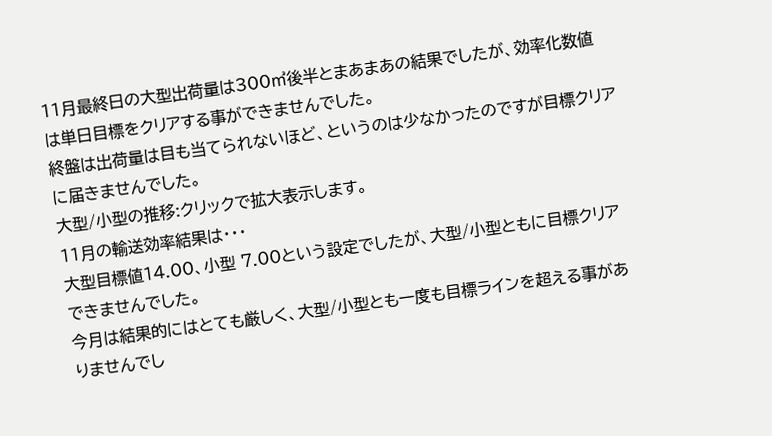11月最終日の大型出荷量は300㎥後半とまあまあの結果でしたが、効率化数値は単日目標をクリアする事ができませんでした。
終盤は出荷量は目も当てられないほど、というのは少なかったのですが目標クリアに届きませんでした。
大型/小型の推移:クリックで拡大表示します。
11月の輸送効率結果は・・・
大型目標値14.00、小型 7.00という設定でしたが、大型/小型ともに目標クリアできませんでした。
今月は結果的にはとても厳しく、大型/小型とも一度も目標ラインを超える事がありませんでし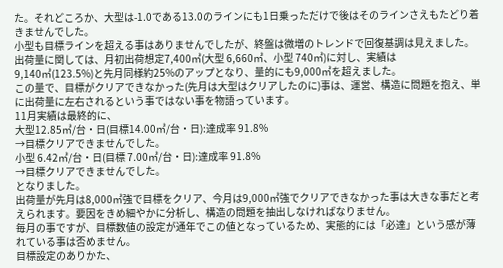た。それどころか、大型は-1.0である13.0のラインにも1日乗っただけで後はそのラインさえもたどり着きませんでした。
小型も目標ラインを超える事はありませんでしたが、終盤は微増のトレンドで回復基調は見えました。
出荷量に関しては、月初出荷想定7,400㎥(大型 6,660㎥、小型 740㎥)に対し、実績は
9,140㎥(123.5%)と先月同様約25%のアップとなり、量的にも9,000㎥を超えました。
この量で、目標がクリアできなかった(先月は大型はクリアしたのに)事は、運営、構造に問題を抱え、単に出荷量に左右されるという事ではない事を物語っています。
11月実績は最終的に、
大型12.85㎥/台・日(目標14.00㎥/台・日):達成率 91.8%
→目標クリアできませんでした。
小型 6.42㎥/台・日(目標 7.00㎥/台・日):達成率 91.8%
→目標クリアできませんでした。
となりました。
出荷量が先月は8,000㎥強で目標をクリア、今月は9,000㎥強でクリアできなかった事は大きな事だと考えられます。要因をきめ細やかに分析し、構造の問題を抽出しなければなりません。
毎月の事ですが、目標数値の設定が通年でこの値となっているため、実態的には「必達」という感が薄れている事は否めません。
目標設定のありかた、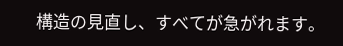構造の見直し、すべてが急がれます。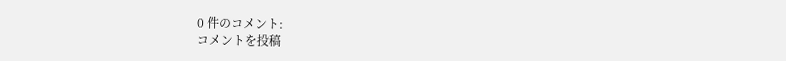0 件のコメント:
コメントを投稿